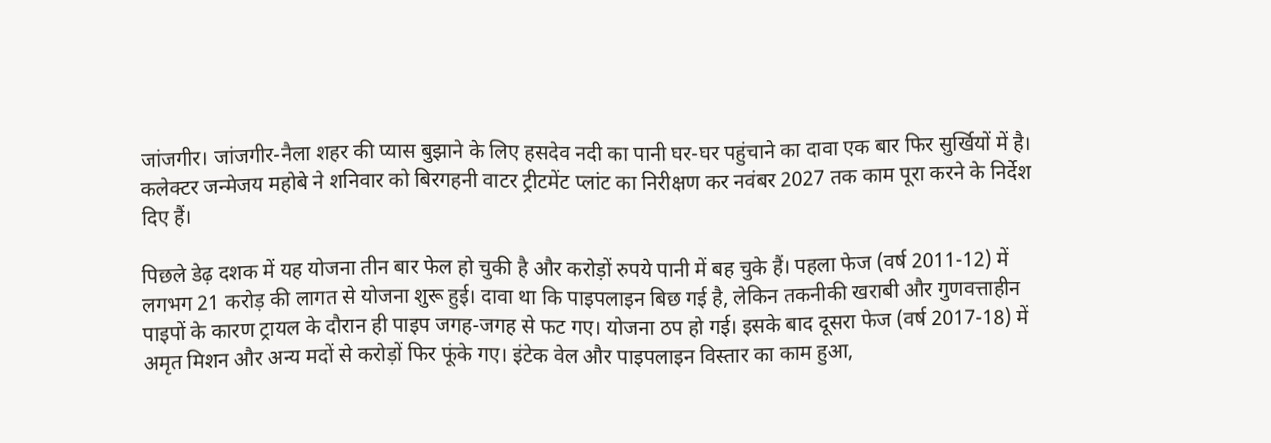जांजगीर। जांजगीर-नैला शहर की प्यास बुझाने के लिए हसदेव नदी का पानी घर-घर पहुंचाने का दावा एक बार फिर सुर्खियों में है। कलेक्टर जन्मेजय महोबे ने शनिवार को बिरगहनी वाटर ट्रीटमेंट प्लांट का निरीक्षण कर नवंबर 2027 तक काम पूरा करने के निर्देश दिए हैं।

पिछले डेढ़ दशक में यह योजना तीन बार फेल हो चुकी है और करोड़ों रुपये पानी में बह चुके हैं। पहला फेज (वर्ष 2011-12) में लगभग 21 करोड़ की लागत से योजना शुरू हुई। दावा था कि पाइपलाइन बिछ गई है, लेकिन तकनीकी खराबी और गुणवत्ताहीन पाइपों के कारण ट्रायल के दौरान ही पाइप जगह-जगह से फट गए। योजना ठप हो गई। इसके बाद दूसरा फेज (वर्ष 2017-18) में अमृत मिशन और अन्य मदों से करोड़ों फिर फूंके गए। इंटेक वेल और पाइपलाइन विस्तार का काम हुआ,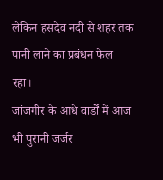लेकिन हसदेव नदी से शहर तक पानी लाने का प्रबंधन फेल रहा।
जांजगीर के आधे वार्डों में आज भी पुरानी जर्जर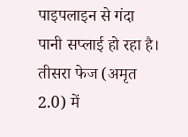पाइपलाइन से गंदा पानी सप्लाई हो रहा है। तीसरा फेज (अमृत 2.0) में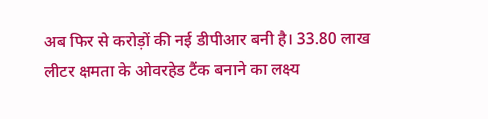अब फिर से करोड़ों की नई डीपीआर बनी है। 33.80 लाख लीटर क्षमता के ओवरहेड टैंक बनाने का लक्ष्य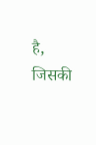है, जिसकी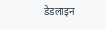डेडलाइन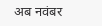अब नवंबर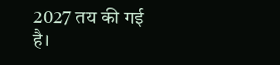2027 तय की गई है।